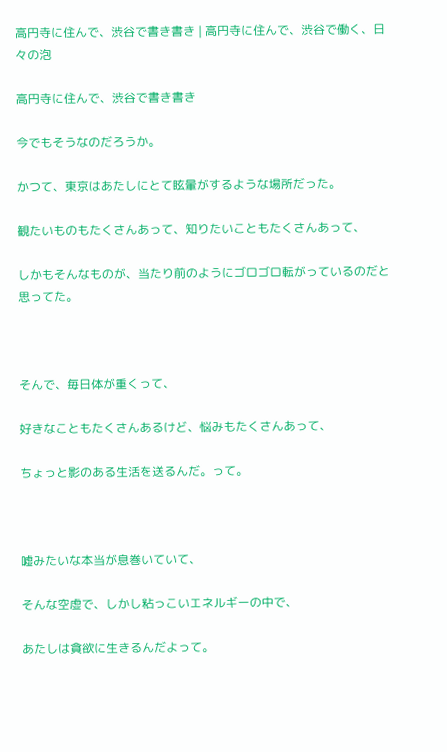高円寺に住んで、渋谷で書き書き | 高円寺に住んで、渋谷で働く、日々の泡

高円寺に住んで、渋谷で書き書き

今でもそうなのだろうか。

かつて、東京はあたしにとて眩暈がするような場所だった。

観たいものもたくさんあって、知りたいこともたくさんあって、

しかもそんなものが、当たり前のようにゴロゴロ転がっているのだと思ってた。



そんで、毎日体が重くって、

好きなこともたくさんあるけど、悩みもたくさんあって、

ちょっと影のある生活を送るんだ。って。



嘘みたいな本当が息巻いていて、

そんな空虚で、しかし粘っこいエネルギーの中で、

あたしは貪欲に生きるんだよって。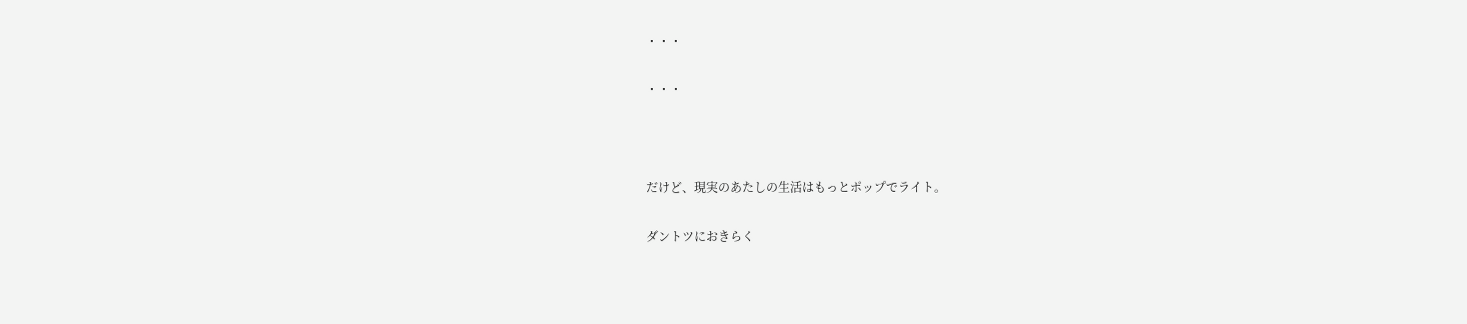・・・

・・・



だけど、現実のあたしの生活はもっとポップでライト。

ダントツにおきらく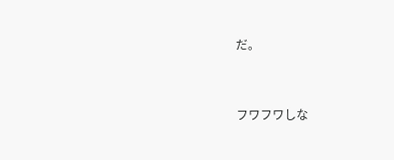だ。



フワフワしな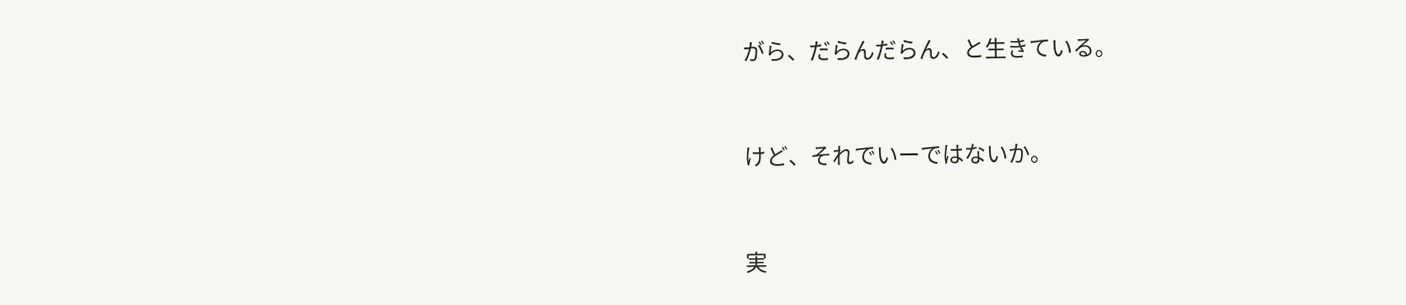がら、だらんだらん、と生きている。



けど、それでいーではないか。



実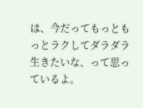は、今だってもっともっとラクしてダラダラ生きたいな、って思っているよ。